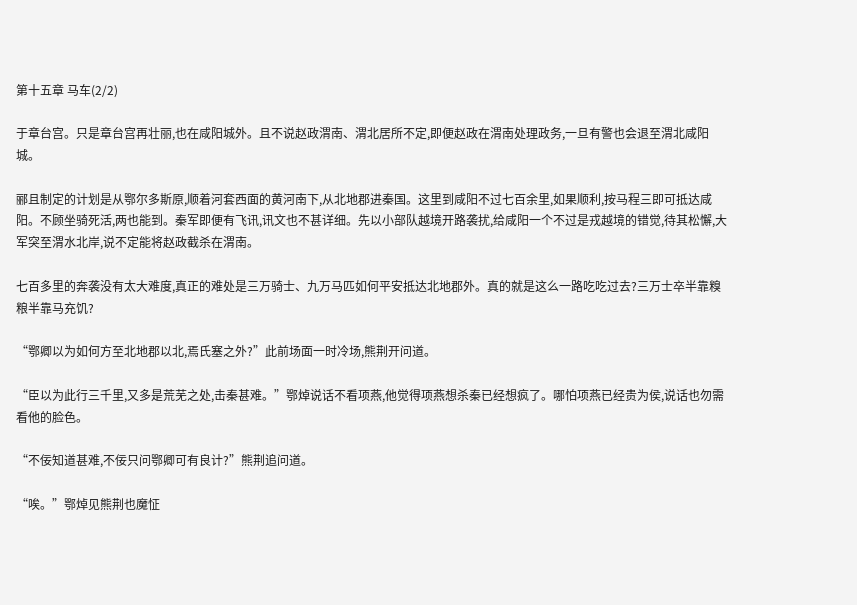第十五章 马车(2/2)

于章台宫。只是章台宫再壮丽,也在咸阳城外。且不说赵政渭南、渭北居所不定,即便赵政在渭南处理政务,一旦有警也会退至渭北咸阳城。

郦且制定的计划是从鄂尔多斯原,顺着河套西面的黄河南下,从北地郡进秦国。这里到咸阳不过七百余里,如果顺利,按马程三即可抵达咸阳。不顾坐骑死活,两也能到。秦军即便有飞讯,讯文也不甚详细。先以小部队越境开路袭扰,给咸阳一个不过是戎越境的错觉,待其松懈,大军突至渭水北岸,说不定能将赵政截杀在渭南。

七百多里的奔袭没有太大难度,真正的难处是三万骑士、九万马匹如何平安抵达北地郡外。真的就是这么一路吃吃过去?三万士卒半靠糗粮半靠马充饥?

“鄂卿以为如何方至北地郡以北,焉氏塞之外?”此前场面一时冷场,熊荆开问道。

“臣以为此行三千里,又多是荒芜之处,击秦甚难。”鄂焯说话不看项燕,他觉得项燕想杀秦已经想疯了。哪怕项燕已经贵为侯,说话也勿需看他的脸色。

“不佞知道甚难,不佞只问鄂卿可有良计?”熊荆追问道。

“唉。”鄂焯见熊荆也魔怔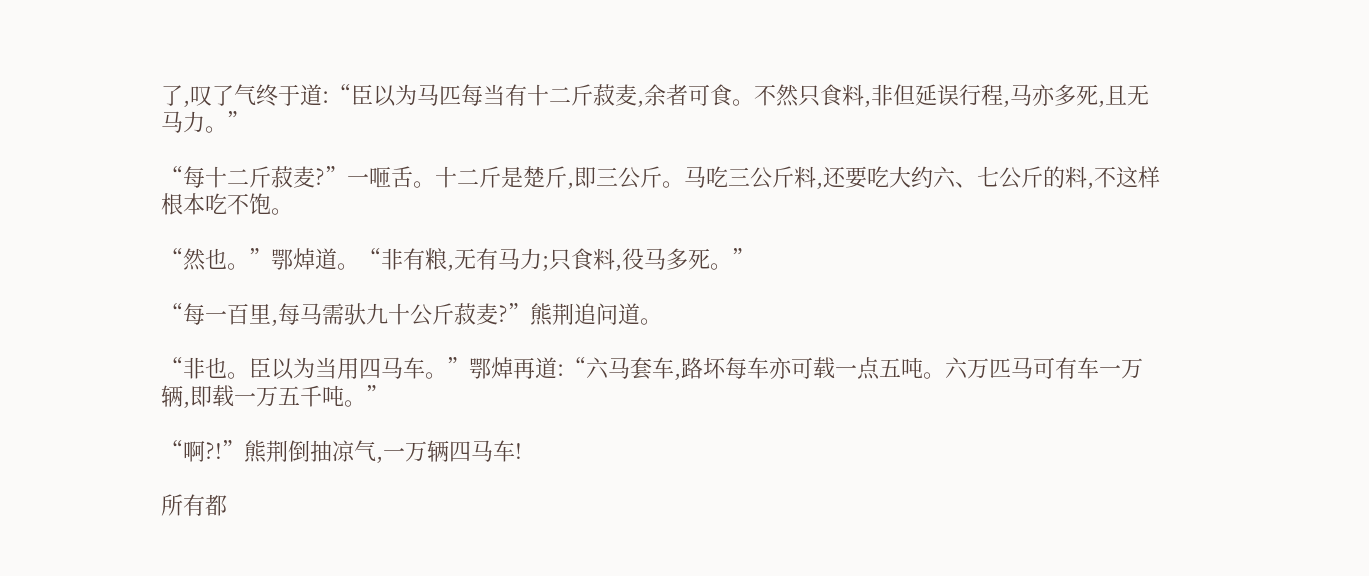了,叹了气终于道:“臣以为马匹每当有十二斤菽麦,余者可食。不然只食料,非但延误行程,马亦多死,且无马力。”

“每十二斤菽麦?”一咂舌。十二斤是楚斤,即三公斤。马吃三公斤料,还要吃大约六、七公斤的料,不这样根本吃不饱。

“然也。”鄂焯道。“非有粮,无有马力;只食料,役马多死。”

“每一百里,每马需驮九十公斤菽麦?”熊荆追问道。

“非也。臣以为当用四马车。”鄂焯再道:“六马套车,路坏每车亦可载一点五吨。六万匹马可有车一万辆,即载一万五千吨。”

“啊?!”熊荆倒抽凉气,一万辆四马车!

所有都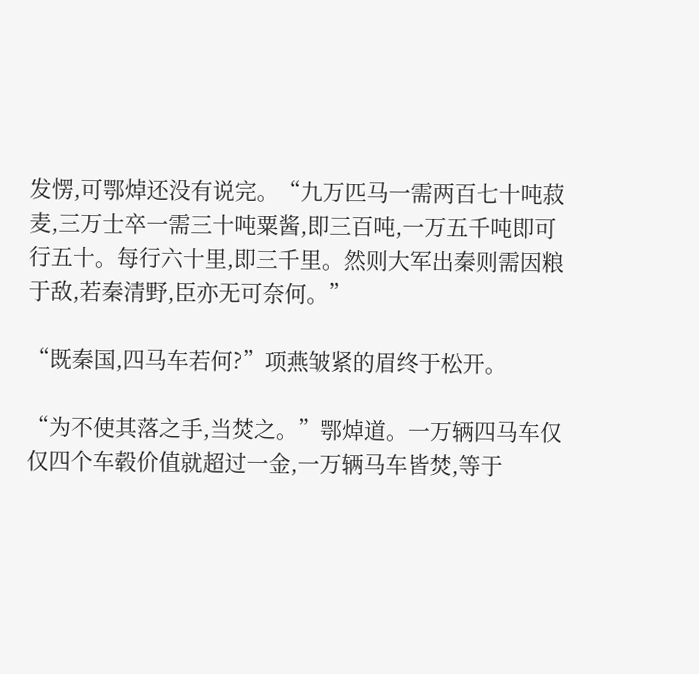发愣,可鄂焯还没有说完。“九万匹马一需两百七十吨菽麦,三万士卒一需三十吨粟酱,即三百吨,一万五千吨即可行五十。每行六十里,即三千里。然则大军出秦则需因粮于敌,若秦清野,臣亦无可奈何。”

“既秦国,四马车若何?”项燕皱紧的眉终于松开。

“为不使其落之手,当焚之。”鄂焯道。一万辆四马车仅仅四个车毂价值就超过一金,一万辆马车皆焚,等于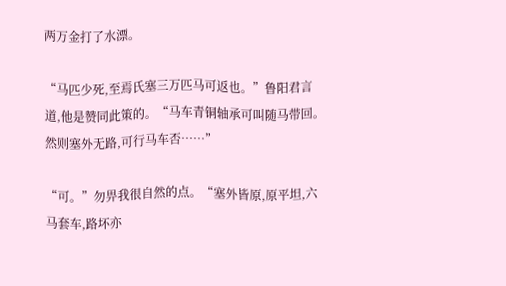两万金打了水漂。

“马匹少死,至焉氏塞三万匹马可返也。”鲁阳君言道,他是赞同此策的。“马车青铜轴承可叫随马带回。然则塞外无路,可行马车否……”

“可。”勿畀我很自然的点。“塞外皆原,原平坦,六马套车,路坏亦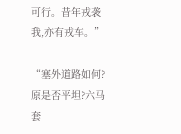可行。昔年戎袭我,亦有戎车。”

“塞外道路如何?原是否平坦?六马套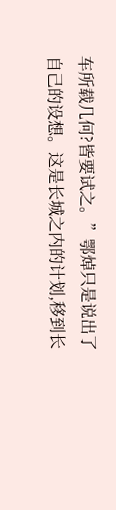车所载几何?皆要试之。”鄂焯只是说出了自己的设想。这是长城之内的计划,移到长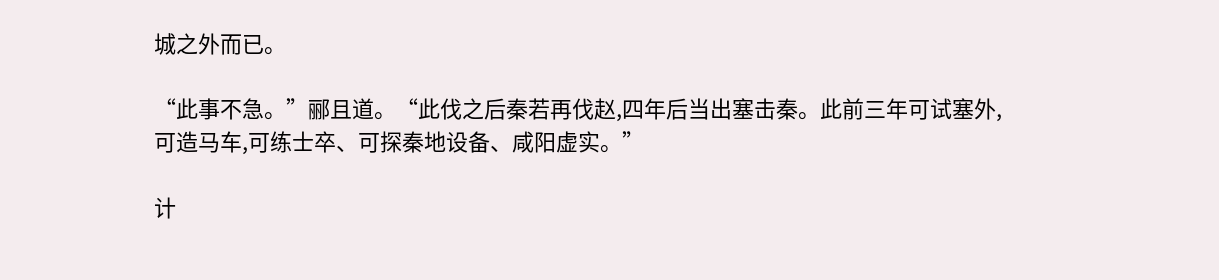城之外而已。

“此事不急。”郦且道。“此伐之后秦若再伐赵,四年后当出塞击秦。此前三年可试塞外,可造马车,可练士卒、可探秦地设备、咸阳虚实。”

计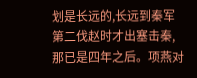划是长远的,长远到秦军第二伐赵时才出塞击秦,那已是四年之后。项燕对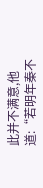此并不满意,他道:“若明年秦不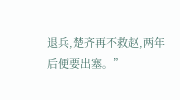退兵,楚齐再不救赵,两年后便要出塞。”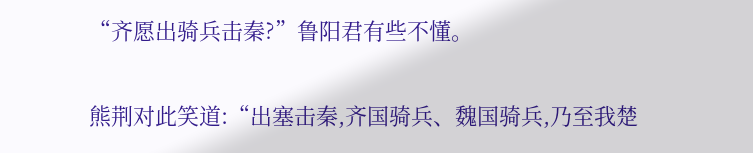“齐愿出骑兵击秦?”鲁阳君有些不懂。

熊荆对此笑道:“出塞击秦,齐国骑兵、魏国骑兵,乃至我楚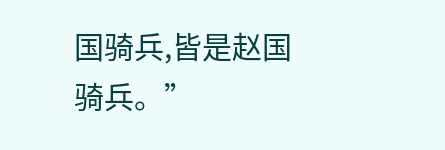国骑兵,皆是赵国骑兵。”